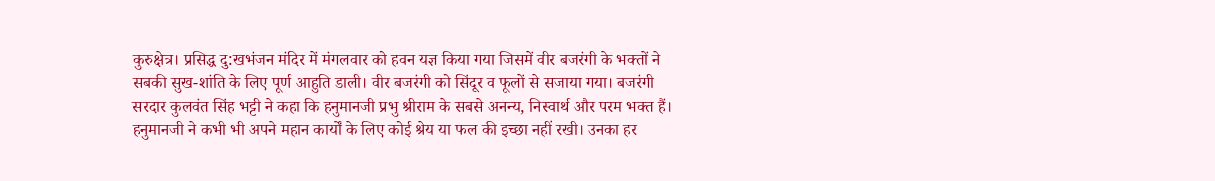कुरुक्षेत्र। प्रसिद्ध दु:खभंजन मंदिर में मंगलवार को हवन यज्ञ किया गया जिसमें वीर बजरंगी के भक्तों ने सबकी सुख-शांति के लिए पूर्ण आहुति डाली। वीर बजरंगी को सिंदूर व फूलों से सजाया गया। बजरंगी सरदार कुलवंत सिंह भट्टी ने कहा कि हनुमानजी प्रभु श्रीराम के सबसे अनन्य, निस्वार्थ और परम भक्त हैं। हनुमानजी ने कभी भी अपने महान कार्यों के लिए कोई श्रेय या फल की इच्छा नहीं रखी। उनका हर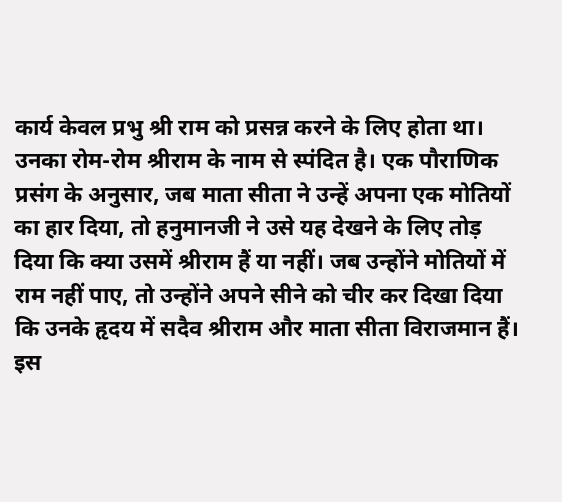कार्य केवल प्रभु श्री राम को प्रसन्न करने के लिए होता था। उनका रोम-रोम श्रीराम के नाम से स्पंदित है। एक पौराणिक प्रसंग के अनुसार, जब माता सीता ने उन्हें अपना एक मोतियों का हार दिया, तो हनुमानजी ने उसे यह देखने के लिए तोड़ दिया कि क्या उसमें श्रीराम हैं या नहीं। जब उन्होंने मोतियों में राम नहीं पाए, तो उन्होंने अपने सीने को चीर कर दिखा दिया कि उनके हृदय में सदैव श्रीराम और माता सीता विराजमान हैं। इस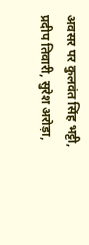अवसर पर कुलवंत सिंह भट्टी, प्रदीप तिवारी, सुरेश अरोड़ा,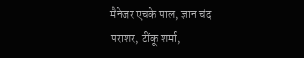मैनेजर एचके पाल, ज्ञान चंद पराशर, टींकू शर्मा,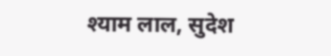श्याम लाल, सुदेश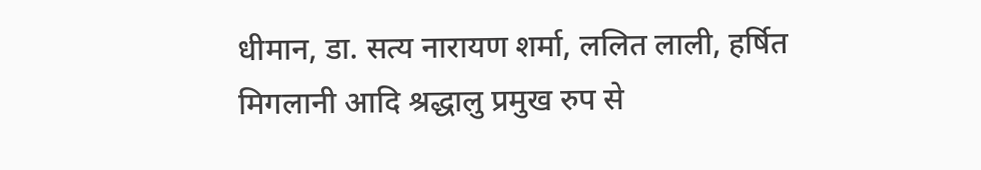धीमान, डा. सत्य नारायण शर्मा, ललित लाली, हर्षित मिगलानी आदि श्रद्धालु प्रमुख रुप से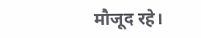मौजूद रहे।